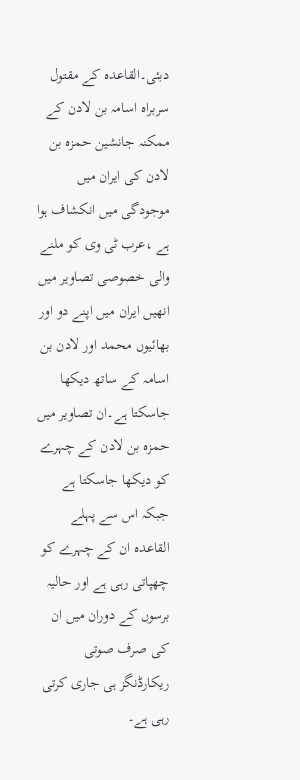دبئی۔القاعدہ کے مقتول سربراہ اسامہ بن لادن کے ممکنہ جانشین حمزہ بن لادن کی ایران میں موجودگی میں انکشاف ہوا ہے ،عرب ٹی وی کو ملنے والی خصوصی تصاویر میں انھیں ایران میں اپنے دو اور بھائیوں محمد اور لادن بن اسامہ کے ساتھ دیکھا جاسکتا ہے۔ان تصاویر میں حمزہ بن لادن کے چہرے کو دیکھا جاسکتا ہے جبکہ اس سے پہلے القاعدہ ان کے چہرے کو چھپاتی رہی ہے اور حالیہ برسوں کے دوران میں ان کی صرف صوتی ریکارڈنگز ہی جاری کرتی رہی ہے۔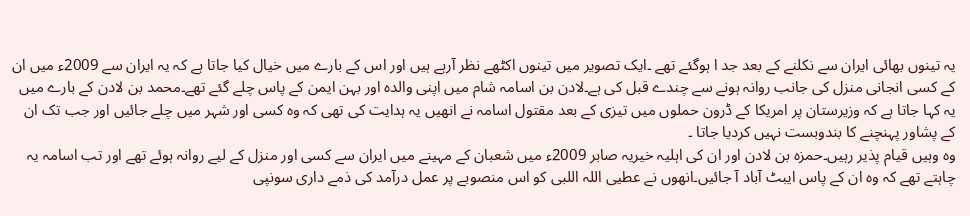یہ تینوں بھائی ایران سے نکلنے کے بعد جد ا ہوگئے تھے ۔ایک تصویر میں تینوں اکٹھے نظر آرہے ہیں اور اس کے بارے میں خیال کیا جاتا ہے کہ یہ ایران سے 2009ء میں ان کے کسی انجانی منزل کی جانب روانہ ہونے سے چندے قبل کی ہے۔لادن بن اسامہ شام میں اپنی والدہ اور بہن ایمن کے پاس چلے گئے تھے۔محمد بن لادن کے بارے میں یہ کہا جاتا ہے کہ وزیرستان پر امریکا کے ڈرون حملوں میں تیزی کے بعد مقتول اسامہ نے انھیں یہ ہدایت کی تھی کہ وہ کسی اور شہر میں چلے جائیں اور جب تک ان کے پشاور پہنچنے کا بندوبست نہیں کردیا جاتا ۔
وہ وہیں قیام پذیر رہیں۔حمزہ بن لادن اور ان کی اہلیہ خیریہ صابر 2009ء میں شعبان کے مہینے میں ایران سے کسی اور منزل کے لیے روانہ ہوئے تھے اور تب اسامہ یہ چاہتے تھے کہ وہ ان کے پاس ایبٹ آباد آ جائیں۔انھوں نے عطیی اللہ اللبی کو اس منصوبے پر عمل درآمد کی ذمے داری سونپی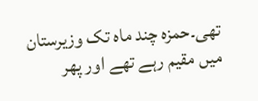تھی۔حمزہ چند ماہ تک وزیرستان میں مقیم رہے تھے اور پھر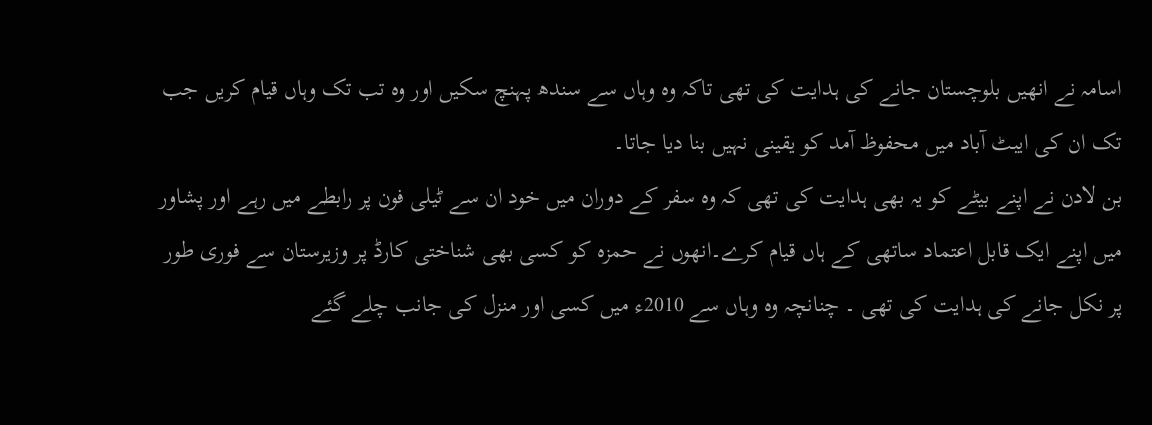اسامہ نے انھیں بلوچستان جانے کی ہدایت کی تھی تاکہ وہ وہاں سے سندھ پہنچ سکیں اور وہ تب تک وہاں قیام کریں جب تک ان کی ایبٹ آباد میں محفوظ آمد کو یقینی نہیں بنا دیا جاتا۔
بن لادن نے اپنے بیٹے کو یہ بھی ہدایت کی تھی کہ وہ سفر کے دوران میں خود ان سے ٹیلی فون پر رابطے میں رہے اور پشاور میں اپنے ایک قابل اعتماد ساتھی کے ہاں قیام کرے۔انھوں نے حمزہ کو کسی بھی شناختی کارڈ پر وزیرستان سے فوری طور پر نکل جانے کی ہدایت کی تھی ۔ چنانچہ وہ وہاں سے 2010ء میں کسی اور منزل کی جانب چلے گئے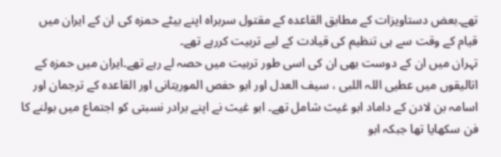تھے۔بعض دستاویزات کے مطابق القاعدہ کے مقتول سربراہ اپنے بیٹے حمزہ کی ان کے ایران میں قیام کے وقت سے ہی تنظیم کی قیادت کے لیے تربیت کررہے تھے۔
تہران میں ان کے دوست بھی ان کی اسی طور تربیت میں حصہ لے رہے تھے۔ایران میں حمزہ کے اتالیقوں میں عطیی اللہ اللبی ، سیف العدل اور ابو حفص الموریتانی اور القاعدہ کے ترجمان اور اسامہ بن لادن کے داماد ابو غیث شامل تھے۔ ابو غیث نے اپنے برادر نسبتی کو اجتماع میں بولنے کا فن سکھایا تھا جبکہ ابو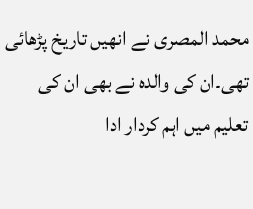محمد المصری نے انھیں تاریخ پڑھائی تھی۔ان کی والدہ نے بھی ان کی تعلیم میں اہم کردار ادا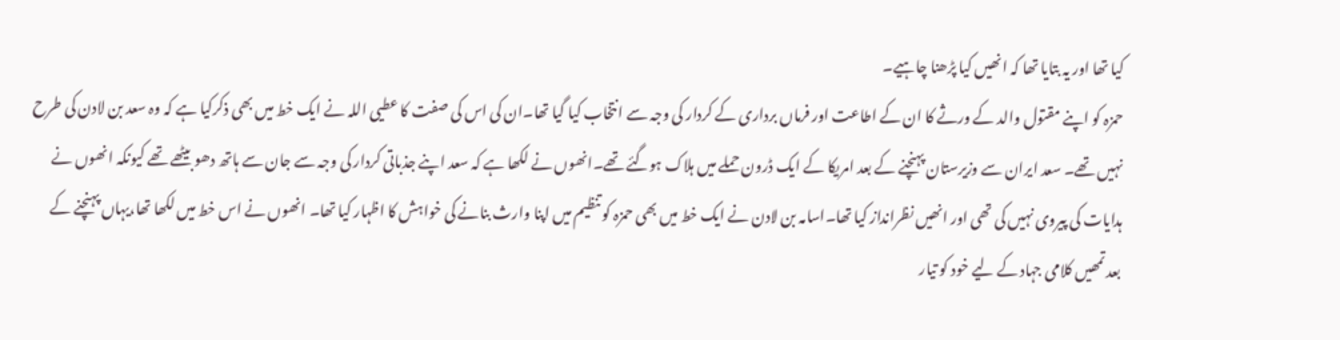کیا تھا اور یہ بتایا تھا کہ انھیں کیا پڑھنا چاہیے۔
حمزہ کو اپنے مقتول والد کے ورثے کا ان کے اطاعت اور فرماں برداری کے کردار کی وجہ سے انتخاب کیا گیا تھا۔ان کی اس کی صفت کا عطیی اللہ نے ایک خط میں بھی ذکرکیا ہے کہ وہ سعد بن لادن کی طرح نہیں تھے۔ سعد ایران سے وزیرستان پہنچنے کے بعد امریکا کے ایک ڈرون حملے میں ہلاک ہوگئے تھے۔انھوں نے لکھا ہے کہ سعد اپنے جذباتی کردار کی وجہ سے جان سے ہاتھ دھو بیٹھے تھے کیونکہ انھوں نے ہدایات کی پیروی نہیں کی تھی اور انھیں نظرانداز کیا تھا۔اسامہ بن لادن نے ایک خط میں بھی حمزہ کو تنظیم میں اپنا وارث بنانے کی خواہش کا اظہار کیا تھا۔ انھوں نے اس خط میں لکھا تھا،یہاں پہنچنے کے بعد تمھیں کلامی جہاد کے لیے خود کو تیار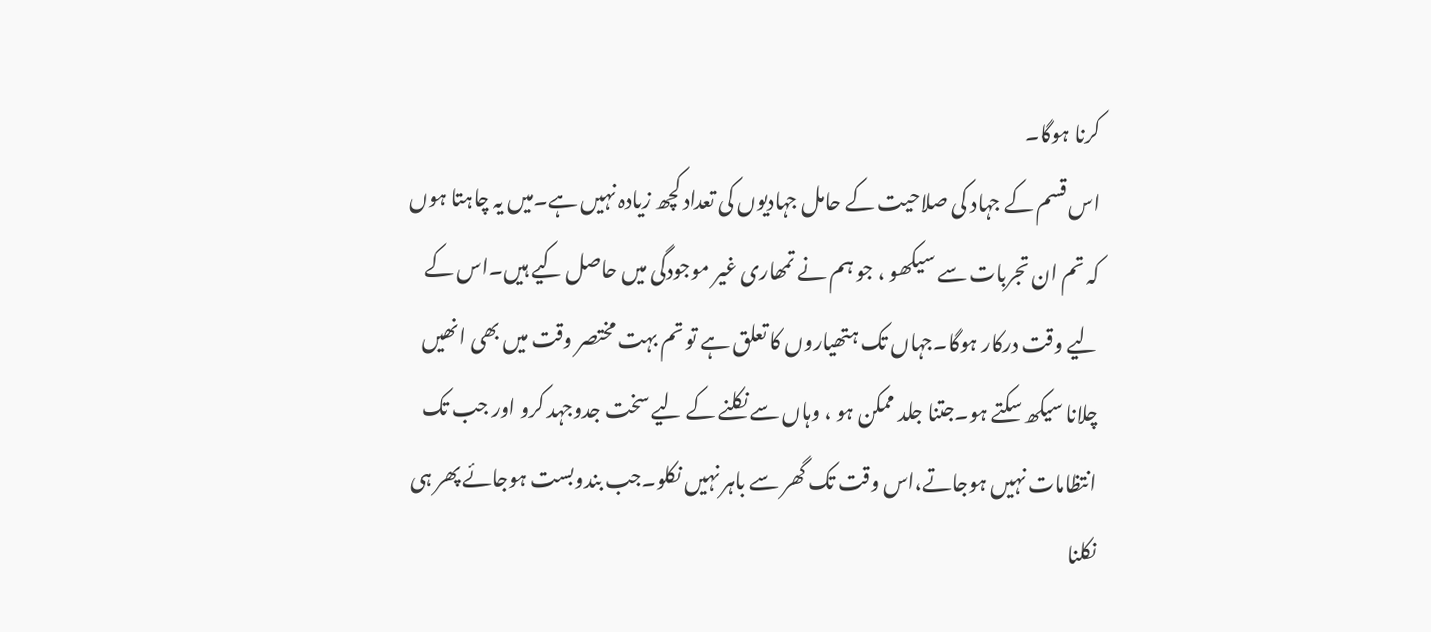کرنا ہوگا۔
اس قسم کے جہاد کی صلاحیت کے حامل جہادیوں کی تعداد کچھ زیادہ نہیں ہے۔میں یہ چاہتا ہوں کہ تم ان تجربات سے سیکھو ، جو ہم نے تمھاری غیر موجودگی میں حاصل کیے ہیں۔اس کے لیے وقت درکار ہوگا۔جہاں تک ہتھیاروں کا تعلق ہے تو تم بہت مختصر وقت میں بھی انھیں چلانا سیکھ سکتے ہو۔جتنا جلد ممکن ہو ، وہاں سے نکلنے کے لیے سخت جدوجہد کرو اور جب تک انتظامات نہیں ہوجاتے،اس وقت تک گھر سے باہر نہیں نکلو۔جب بندوبست ہوجائے پھر ہی نکلنا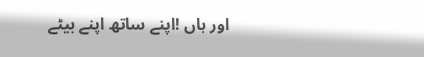اور ہاں !اپنے ساتھ اپنے بیٹے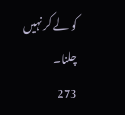کو لے کر نہیں چلنا۔
273